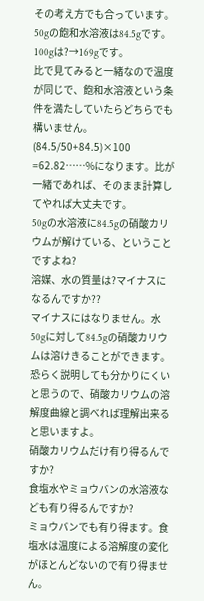その考え方でも合っています。
50gの飽和水溶液は84.5gです。
100gは?→169gです。
比で見てみると一緒なので温度が同じで、飽和水溶液という条件を満たしていたらどちらでも構いません。
(84.5/50+84.5)×100
=62.82……%になります。比が一緒であれば、そのまま計算してやれば大丈夫です。
50gの水溶液に84.5gの硝酸カリウムが解けている、ということですよね?
溶媒、水の質量は?マイナスになるんですか??
マイナスにはなりません。水50gに対して84.5gの硝酸カリウムは溶けきることができます。恐らく説明しても分かりにくいと思うので、硝酸カリウムの溶解度曲線と調べれば理解出来ると思いますよ。
硝酸カリウムだけ有り得るんですか?
食塩水やミョウバンの水溶液なども有り得るんですか?
ミョウバンでも有り得ます。食塩水は温度による溶解度の変化がほとんどないので有り得ません。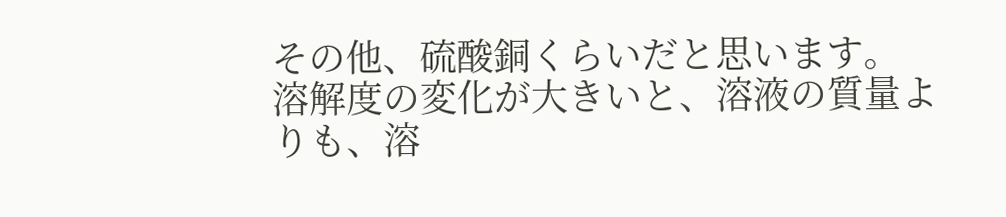その他、硫酸銅くらいだと思います。
溶解度の変化が大きいと、溶液の質量よりも、溶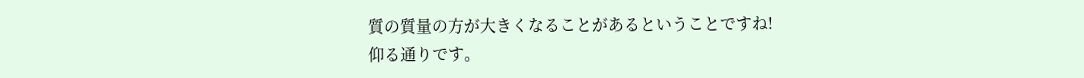質の質量の方が大きくなることがあるということですね!
仰る通りです。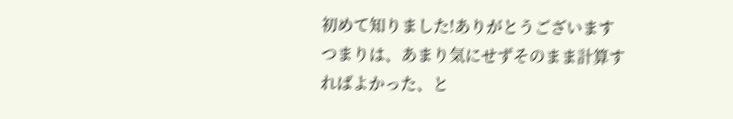初めて知りました!ありがとうございます
つまりは、あまり気にせずそのまま計算すればよかった、と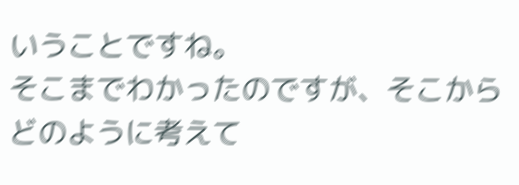いうことですね。
そこまでわかったのですが、そこからどのように考えて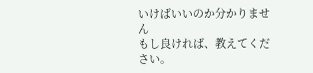いけばいいのか分かりません
もし良ければ、教えてください。